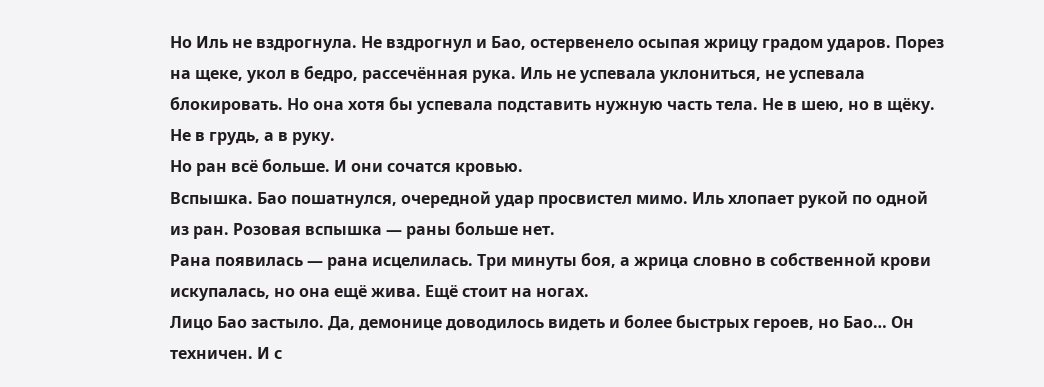Но Иль не вздрогнула. Не вздрогнул и Бао, остервенело осыпая жрицу градом ударов. Порез на щеке, укол в бедро, рассечённая рука. Иль не успевала уклониться, не успевала блокировать. Но она хотя бы успевала подставить нужную часть тела. Не в шею, но в щёку. Не в грудь, а в руку.
Но ран всё больше. И они сочатся кровью.
Вспышка. Бао пошатнулся, очередной удар просвистел мимо. Иль хлопает рукой по одной из ран. Розовая вспышка — раны больше нет.
Рана появилась — рана исцелилась. Три минуты боя, а жрица словно в собственной крови искупалась, но она ещё жива. Ещё стоит на ногах.
Лицо Бао застыло. Да, демонице доводилось видеть и более быстрых героев, но Бао… Он техничен. И с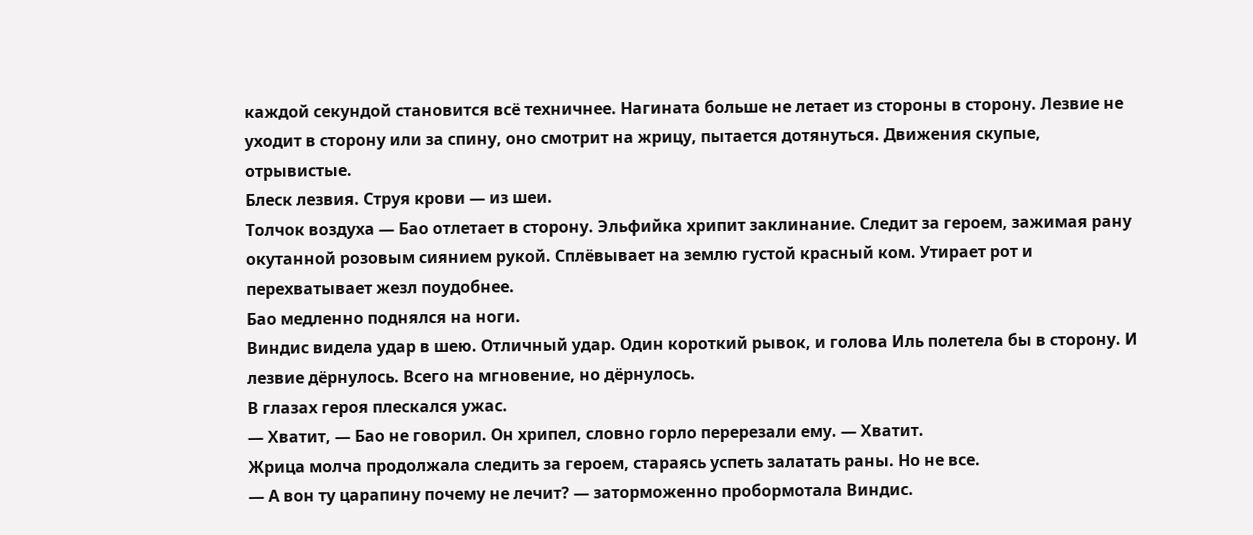каждой секундой становится всё техничнее. Нагината больше не летает из стороны в сторону. Лезвие не уходит в сторону или за спину, оно смотрит на жрицу, пытается дотянуться. Движения скупые, отрывистые.
Блеск лезвия. Струя крови — из шеи.
Толчок воздуха — Бао отлетает в сторону. Эльфийка хрипит заклинание. Следит за героем, зажимая рану окутанной розовым сиянием рукой. Сплёвывает на землю густой красный ком. Утирает рот и перехватывает жезл поудобнее.
Бао медленно поднялся на ноги.
Виндис видела удар в шею. Отличный удар. Один короткий рывок, и голова Иль полетела бы в сторону. И лезвие дёрнулось. Всего на мгновение, но дёрнулось.
В глазах героя плескался ужас.
— Хватит, — Бао не говорил. Он хрипел, словно горло перерезали ему. — Хватит.
Жрица молча продолжала следить за героем, стараясь успеть залатать раны. Но не все.
— А вон ту царапину почему не лечит? — заторможенно пробормотала Виндис.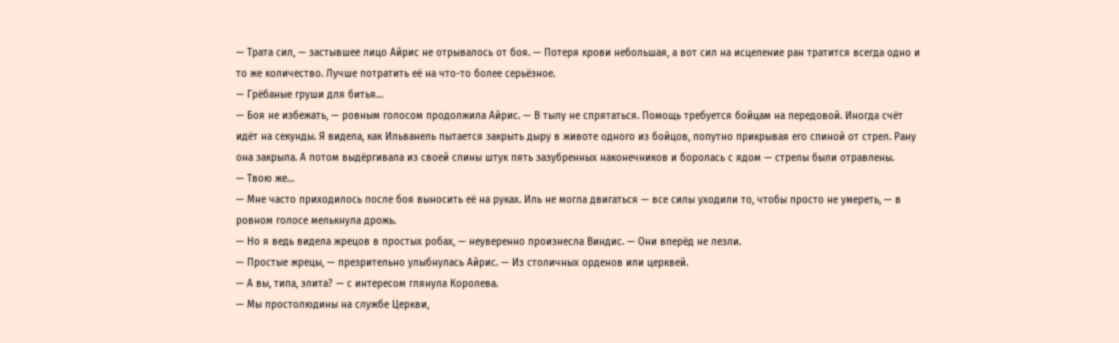— Трата сил, — застывшее лицо Айрис не отрывалось от боя. — Потеря крови небольшая, а вот сил на исцеление ран тратится всегда одно и то же количество. Лучше потратить её на что-то более серьёзное.
— Грёбаные груши для битья…
— Боя не избежать, — ровным голосом продолжила Айрис. — В тылу не спрятаться. Помощь требуется бойцам на передовой. Иногда счёт идёт на секунды. Я видела, как Ильванель пытается закрыть дыру в животе одного из бойцов, попутно прикрывая его спиной от стрел. Рану она закрыла. А потом выдёргивала из своей спины штук пять зазубренных наконечников и боролась с ядом — стрелы были отравлены.
— Твою же…
— Мне часто приходилось после боя выносить её на руках. Иль не могла двигаться — все силы уходили то, чтобы просто не умереть, — в ровном голосе мелькнула дрожь.
— Но я ведь видела жрецов в простых робах, — неуверенно произнесла Виндис. — Они вперёд не лезли.
— Простые жрецы, — презрительно улыбнулась Айрис. — Из столичных орденов или церквей.
— А вы, типа, элита? — с интересом глянула Королева.
— Мы простолюдины на службе Церкви,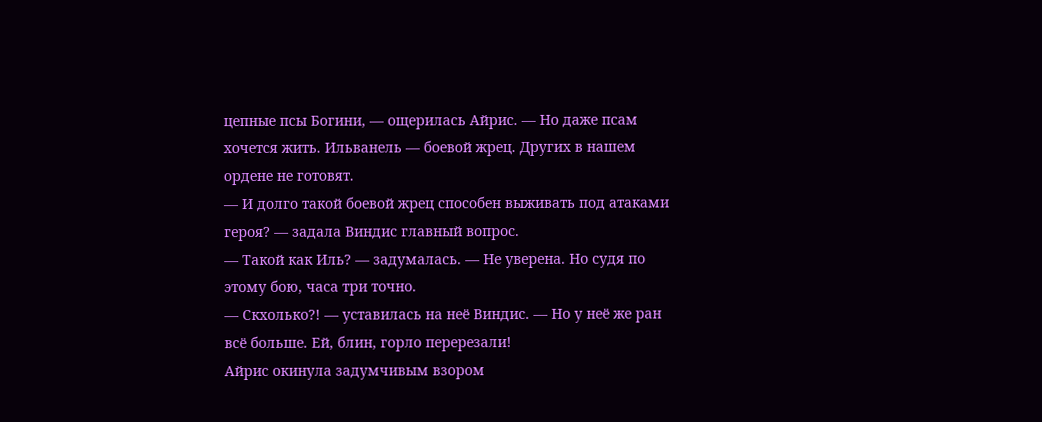цепные псы Богини, — ощерилась Айрис. — Но даже псам хочется жить. Ильванель — боевой жрец. Других в нашем ордене не готовят.
— И долго такой боевой жрец способен выживать под атаками героя? — задала Виндис главный вопрос.
— Такой как Иль? — задумалась. — Не уверена. Но судя по этому бою, часа три точно.
— Скхолько?! — уставилась на неё Виндис. — Но у неё же ран всё больше. Ей, блин, горло перерезали!
Айрис окинула задумчивым взором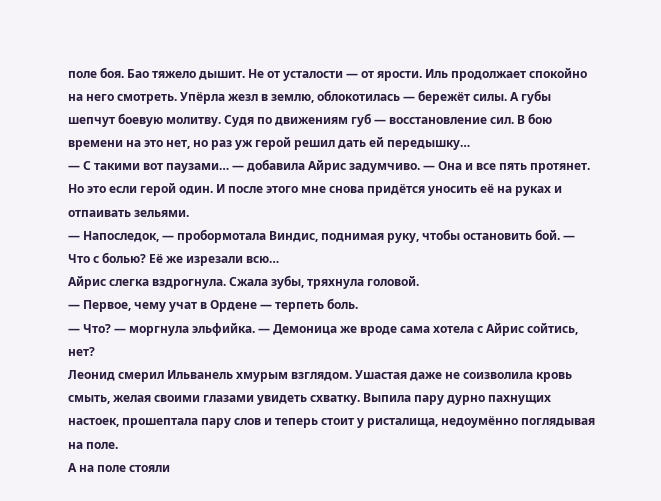поле боя. Бао тяжело дышит. Не от усталости — от ярости. Иль продолжает спокойно на него смотреть. Упёрла жезл в землю, облокотилась — бережёт силы. А губы шепчут боевую молитву. Судя по движениям губ — восстановление сил. В бою времени на это нет, но раз уж герой решил дать ей передышку…
— С такими вот паузами… — добавила Айрис задумчиво. — Она и все пять протянет. Но это если герой один. И после этого мне снова придётся уносить её на руках и отпаивать зельями.
— Напоследок, — пробормотала Виндис, поднимая руку, чтобы остановить бой. — Что с болью? Её же изрезали всю…
Айрис слегка вздрогнула. Сжала зубы, тряхнула головой.
— Первое, чему учат в Ордене — терпеть боль.
— Что? — моргнула эльфийка. — Демоница же вроде сама хотела с Айрис сойтись, нет?
Леонид смерил Ильванель хмурым взглядом. Ушастая даже не соизволила кровь смыть, желая своими глазами увидеть схватку. Выпила пару дурно пахнущих настоек, прошептала пару слов и теперь стоит у ристалища, недоумённо поглядывая на поле.
А на поле стояли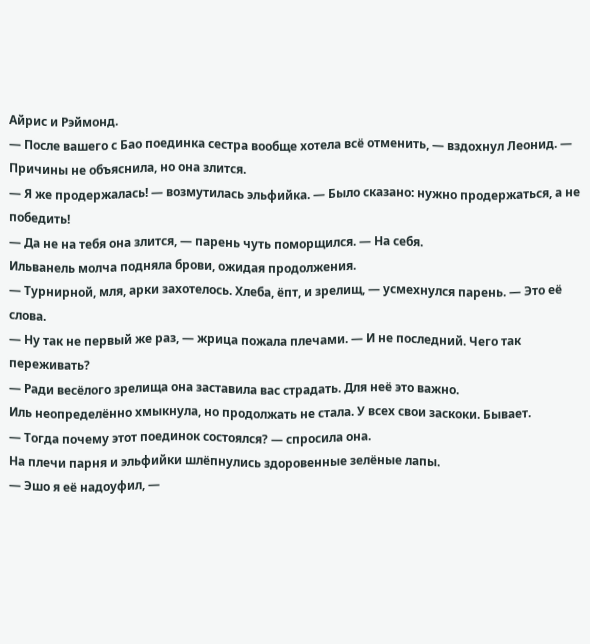Айрис и Рэймонд.
— После вашего с Бао поединка сестра вообще хотела всё отменить, — вздохнул Леонид. — Причины не объяснила, но она злится.
— Я же продержалась! — возмутилась эльфийка. — Было сказано: нужно продержаться, а не победить!
— Да не на тебя она злится, — парень чуть поморщился. — На себя.
Ильванель молча подняла брови, ожидая продолжения.
— Турнирной, мля, арки захотелось. Хлеба, ёпт, и зрелищ, — усмехнулся парень. — Это её слова.
— Ну так не первый же раз, — жрица пожала плечами. — И не последний. Чего так переживать?
— Ради весёлого зрелища она заставила вас страдать. Для неё это важно.
Иль неопределённо хмыкнула, но продолжать не стала. У всех свои заскоки. Бывает.
— Тогда почему этот поединок состоялся? — спросила она.
На плечи парня и эльфийки шлёпнулись здоровенные зелёные лапы.
— Эшо я её надоуфил, —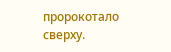пророкотало сверху.